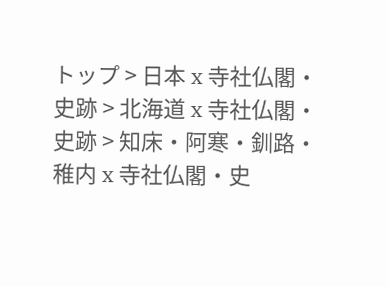トップ > 日本 x 寺社仏閣・史跡 > 北海道 x 寺社仏閣・史跡 > 知床・阿寒・釧路・稚内 x 寺社仏閣・史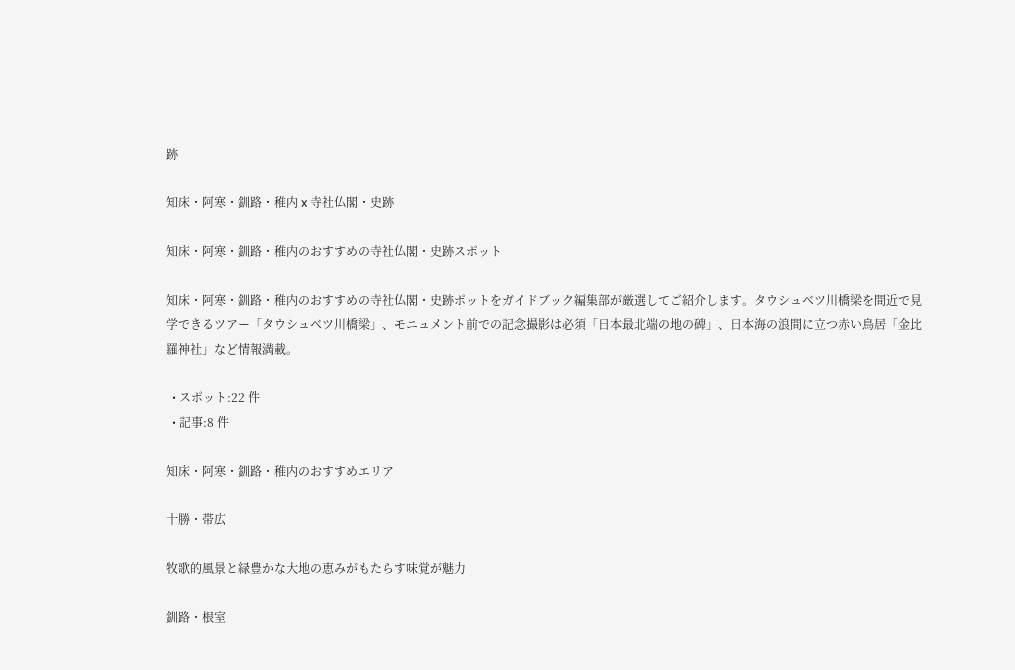跡

知床・阿寒・釧路・稚内 x 寺社仏閣・史跡

知床・阿寒・釧路・稚内のおすすめの寺社仏閣・史跡スポット

知床・阿寒・釧路・稚内のおすすめの寺社仏閣・史跡ポットをガイドブック編集部が厳選してご紹介します。タウシュベツ川橋梁を間近で見学できるツアー「タウシュベツ川橋梁」、モニュメント前での記念撮影は必須「日本最北端の地の碑」、日本海の浪間に立つ赤い鳥居「金比羅神社」など情報満載。

  • スポット:22 件
  • 記事:8 件

知床・阿寒・釧路・稚内のおすすめエリア

十勝・帯広

牧歌的風景と緑豊かな大地の恵みがもたらす味覚が魅力

釧路・根室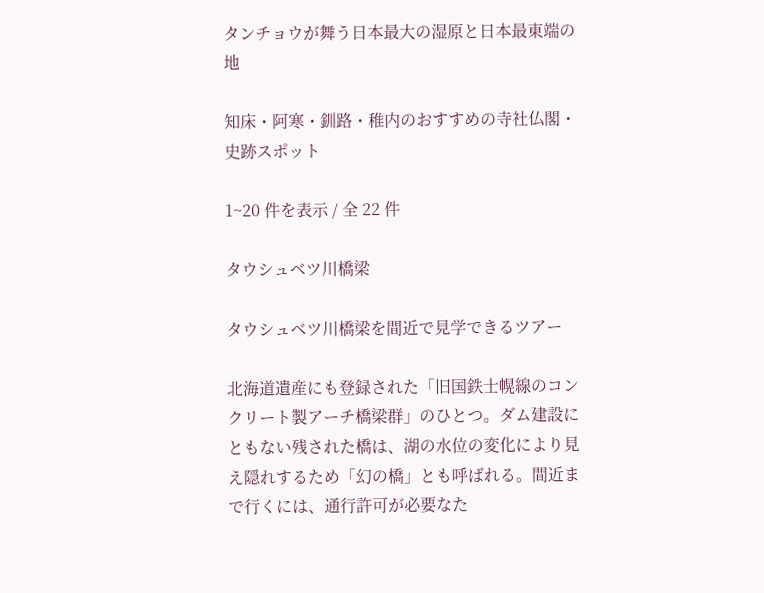タンチョウが舞う日本最大の湿原と日本最東端の地

知床・阿寒・釧路・稚内のおすすめの寺社仏閣・史跡スポット

1~20 件を表示 / 全 22 件

タウシュベツ川橋梁

タウシュベツ川橋梁を間近で見学できるツアー

北海道遺産にも登録された「旧国鉄士幌線のコンクリート製アーチ橋梁群」のひとつ。ダム建設にともない残された橋は、湖の水位の変化により見え隠れするため「幻の橋」とも呼ばれる。間近まで行くには、通行許可が必要なた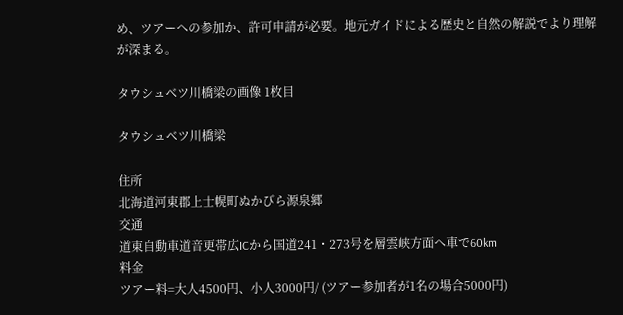め、ツアーへの参加か、許可申請が必要。地元ガイドによる歴史と自然の解説でより理解が深まる。

タウシュベツ川橋梁の画像 1枚目

タウシュベツ川橋梁

住所
北海道河東郡上士幌町ぬかびら源泉郷
交通
道東自動車道音更帯広ICから国道241・273号を層雲峡方面へ車で60km
料金
ツアー料=大人4500円、小人3000円/ (ツアー参加者が1名の場合5000円)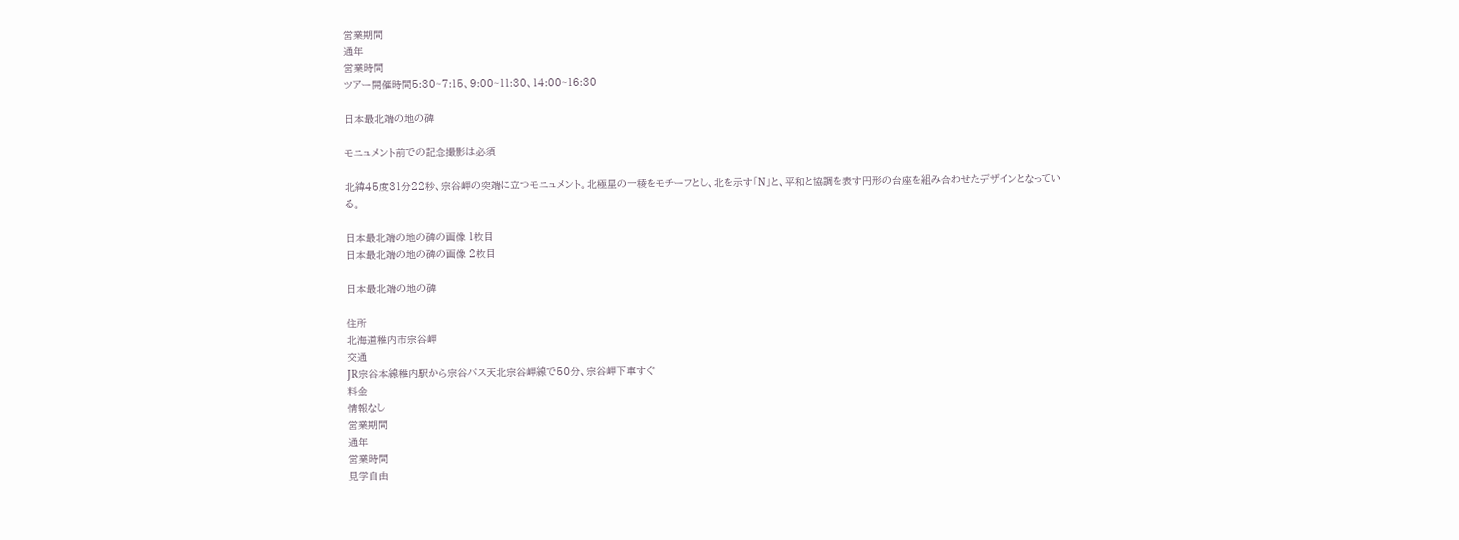営業期間
通年
営業時間
ツアー開催時間5:30~7:15、9:00~11:30、14:00~16:30

日本最北端の地の碑

モニュメント前での記念撮影は必須

北緯45度31分22秒、宗谷岬の突端に立つモニュメント。北極星の一稜をモチーフとし、北を示す「N」と、平和と協調を表す円形の台座を組み合わせたデザインとなっている。

日本最北端の地の碑の画像 1枚目
日本最北端の地の碑の画像 2枚目

日本最北端の地の碑

住所
北海道稚内市宗谷岬
交通
JR宗谷本線稚内駅から宗谷バス天北宗谷岬線で50分、宗谷岬下車すぐ
料金
情報なし
営業期間
通年
営業時間
見学自由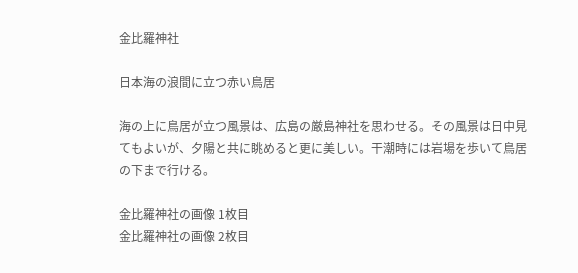金比羅神社

日本海の浪間に立つ赤い鳥居

海の上に鳥居が立つ風景は、広島の厳島神社を思わせる。その風景は日中見てもよいが、夕陽と共に眺めると更に美しい。干潮時には岩場を歩いて鳥居の下まで行ける。

金比羅神社の画像 1枚目
金比羅神社の画像 2枚目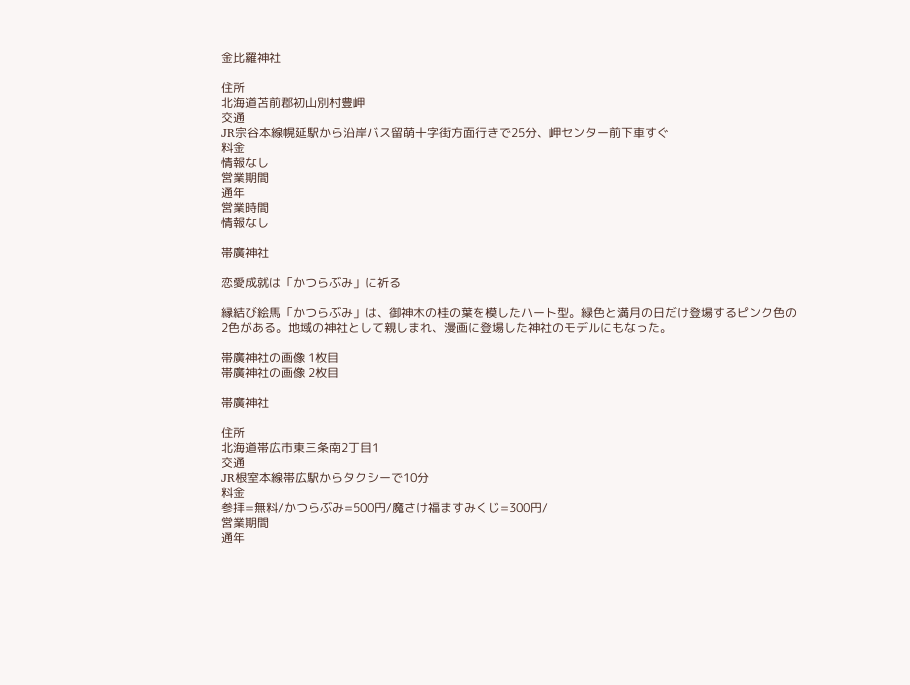金比羅神社

住所
北海道苫前郡初山別村豊岬
交通
JR宗谷本線幌延駅から沿岸バス留萌十字街方面行きで25分、岬センター前下車すぐ
料金
情報なし
営業期間
通年
営業時間
情報なし

帯廣神社

恋愛成就は「かつらぶみ」に祈る

縁結び絵馬「かつらぶみ」は、御神木の桂の葉を模したハート型。緑色と満月の日だけ登場するピンク色の2色がある。地域の神社として親しまれ、漫画に登場した神社のモデルにもなった。

帯廣神社の画像 1枚目
帯廣神社の画像 2枚目

帯廣神社

住所
北海道帯広市東三条南2丁目1
交通
JR根室本線帯広駅からタクシーで10分
料金
参拝=無料/かつらぶみ=500円/魔さけ福ますみくじ=300円/
営業期間
通年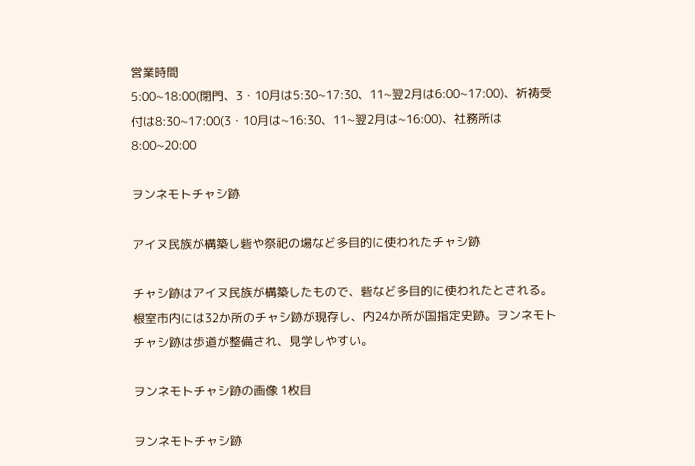営業時間
5:00~18:00(閉門、3・10月は5:30~17:30、11~翌2月は6:00~17:00)、祈祷受付は8:30~17:00(3・10月は~16:30、11~翌2月は~16:00)、社務所は8:00~20:00

ヲンネモトチャシ跡

アイヌ民族が構築し砦や祭祀の場など多目的に使われたチャシ跡

チャシ跡はアイヌ民族が構築したもので、砦など多目的に使われたとされる。根室市内には32か所のチャシ跡が現存し、内24か所が国指定史跡。ヲンネモトチャシ跡は歩道が整備され、見学しやすい。

ヲンネモトチャシ跡の画像 1枚目

ヲンネモトチャシ跡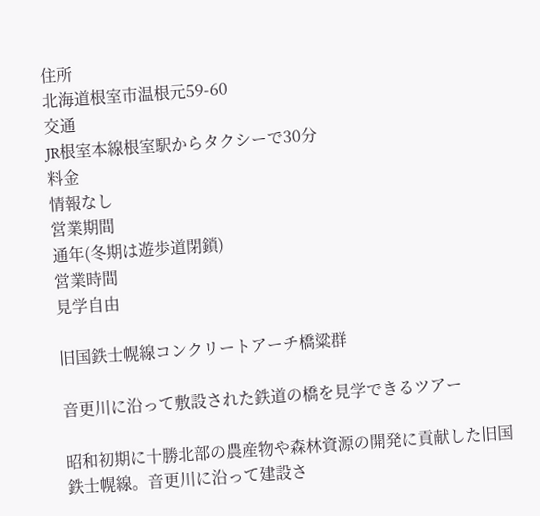住所
北海道根室市温根元59-60
交通
JR根室本線根室駅からタクシーで30分
料金
情報なし
営業期間
通年(冬期は遊歩道閉鎖)
営業時間
見学自由

旧国鉄士幌線コンクリートアーチ橋粱群

音更川に沿って敷設された鉄道の橋を見学できるツアー

昭和初期に十勝北部の農産物や森林資源の開発に貢献した旧国鉄士幌線。音更川に沿って建設さ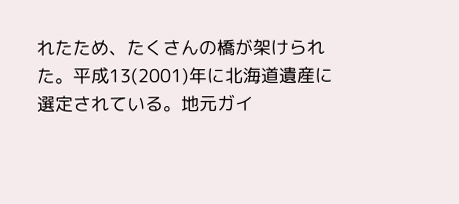れたため、たくさんの橋が架けられた。平成13(2001)年に北海道遺産に選定されている。地元ガイ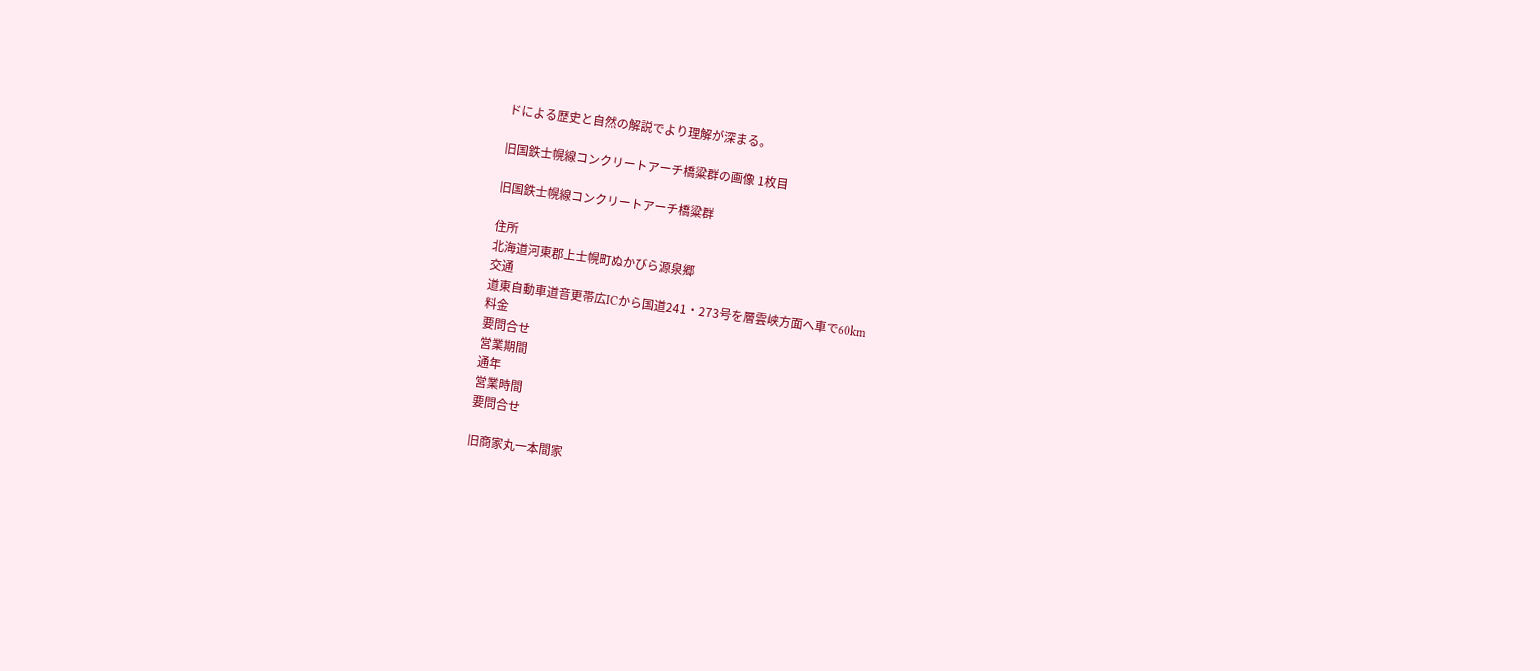ドによる歴史と自然の解説でより理解が深まる。

旧国鉄士幌線コンクリートアーチ橋粱群の画像 1枚目

旧国鉄士幌線コンクリートアーチ橋粱群

住所
北海道河東郡上士幌町ぬかびら源泉郷
交通
道東自動車道音更帯広ICから国道241・273号を層雲峡方面へ車で60km
料金
要問合せ
営業期間
通年
営業時間
要問合せ

旧商家丸一本間家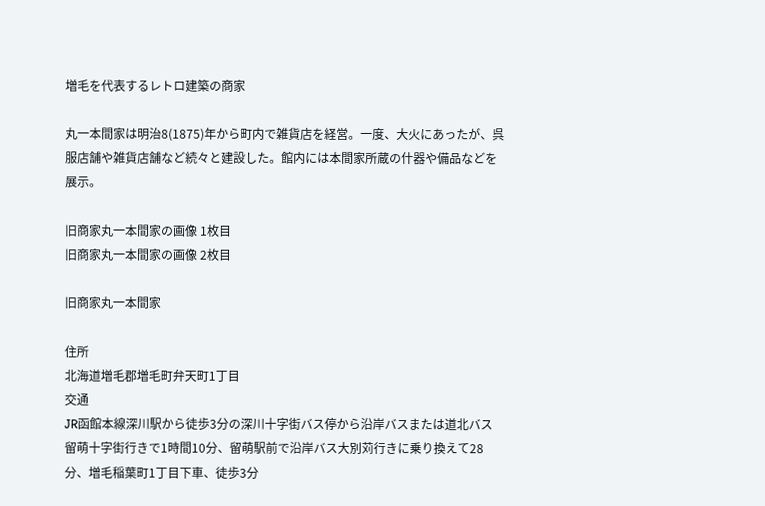増毛を代表するレトロ建築の商家

丸一本間家は明治8(1875)年から町内で雑貨店を経営。一度、大火にあったが、呉服店舗や雑貨店舗など続々と建設した。館内には本間家所蔵の什器や備品などを展示。

旧商家丸一本間家の画像 1枚目
旧商家丸一本間家の画像 2枚目

旧商家丸一本間家

住所
北海道増毛郡増毛町弁天町1丁目
交通
JR函館本線深川駅から徒歩3分の深川十字街バス停から沿岸バスまたは道北バス留萌十字街行きで1時間10分、留萌駅前で沿岸バス大別苅行きに乗り換えて28分、増毛稲葉町1丁目下車、徒歩3分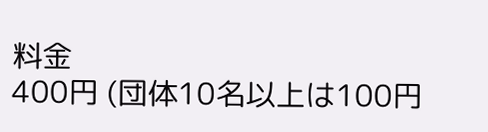料金
400円 (団体10名以上は100円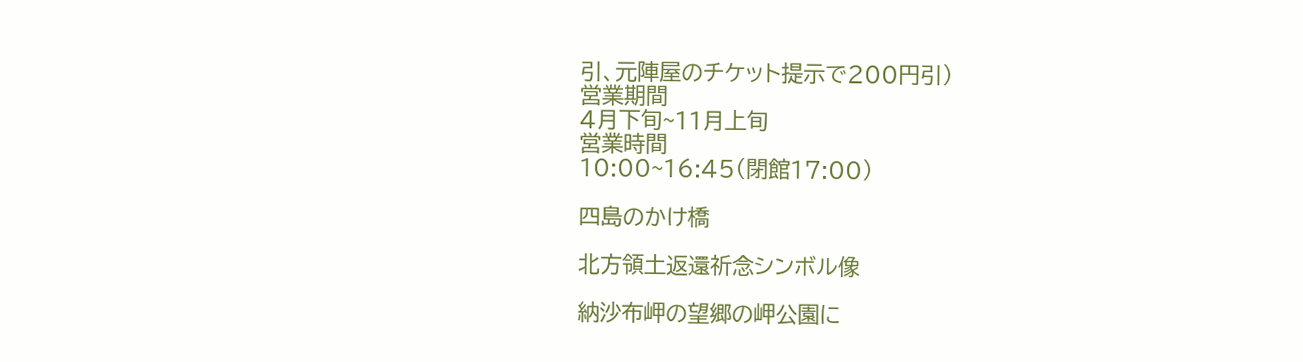引、元陣屋のチケット提示で200円引)
営業期間
4月下旬~11月上旬
営業時間
10:00~16:45(閉館17:00)

四島のかけ橋

北方領土返還祈念シンボル像

納沙布岬の望郷の岬公園に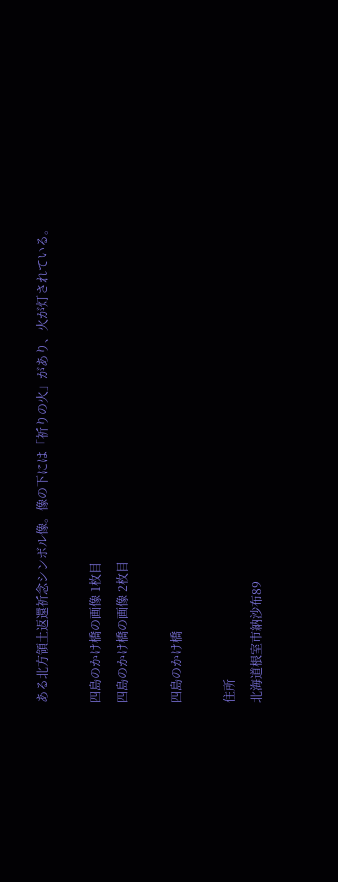ある北方領土返還祈念シンボル像。像の下には「祈りの火」があり、火が灯されている。

四島のかけ橋の画像 1枚目
四島のかけ橋の画像 2枚目

四島のかけ橋

住所
北海道根室市納沙布89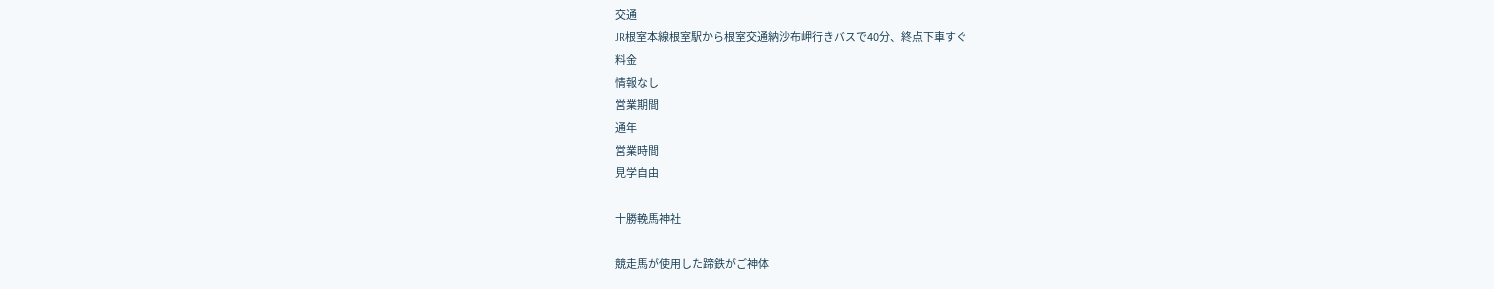交通
JR根室本線根室駅から根室交通納沙布岬行きバスで40分、終点下車すぐ
料金
情報なし
営業期間
通年
営業時間
見学自由

十勝輓馬神社

競走馬が使用した蹄鉄がご神体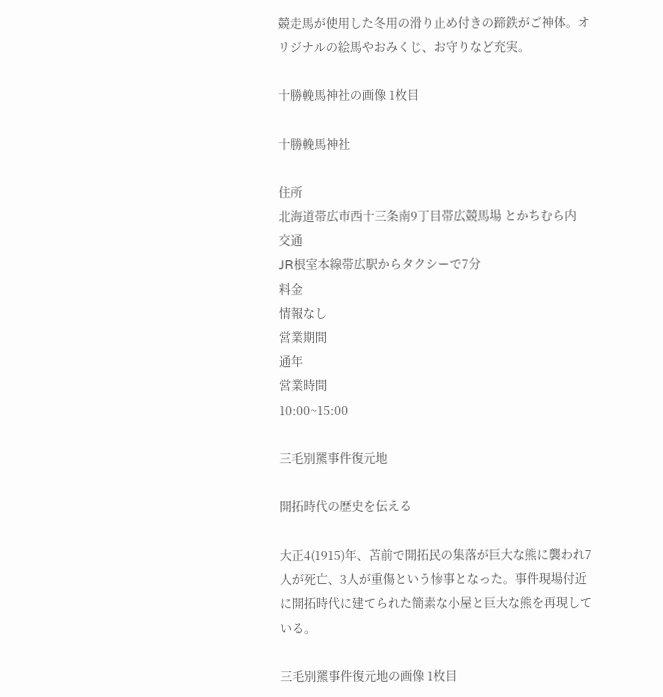競走馬が使用した冬用の滑り止め付きの蹄鉄がご神体。オリジナルの絵馬やおみくじ、お守りなど充実。

十勝輓馬神社の画像 1枚目

十勝輓馬神社

住所
北海道帯広市西十三条南9丁目帯広競馬場 とかちむら内
交通
JR根室本線帯広駅からタクシーで7分
料金
情報なし
営業期間
通年
営業時間
10:00~15:00

三毛別羆事件復元地

開拓時代の歴史を伝える

大正4(1915)年、苫前で開拓民の集落が巨大な熊に襲われ7人が死亡、3人が重傷という惨事となった。事件現場付近に開拓時代に建てられた簡素な小屋と巨大な熊を再現している。

三毛別羆事件復元地の画像 1枚目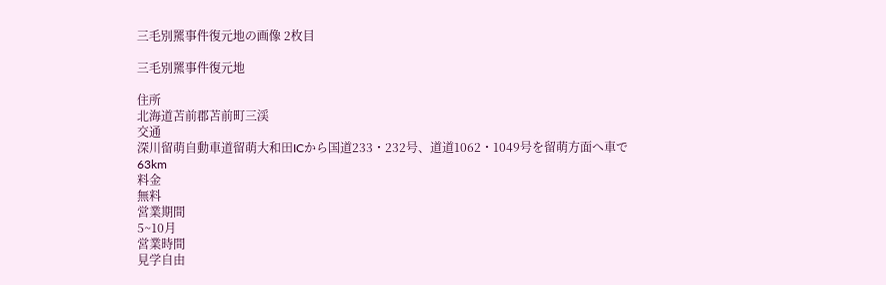三毛別羆事件復元地の画像 2枚目

三毛別羆事件復元地

住所
北海道苫前郡苫前町三渓
交通
深川留萌自動車道留萌大和田ICから国道233・232号、道道1062・1049号を留萌方面へ車で63km
料金
無料
営業期間
5~10月
営業時間
見学自由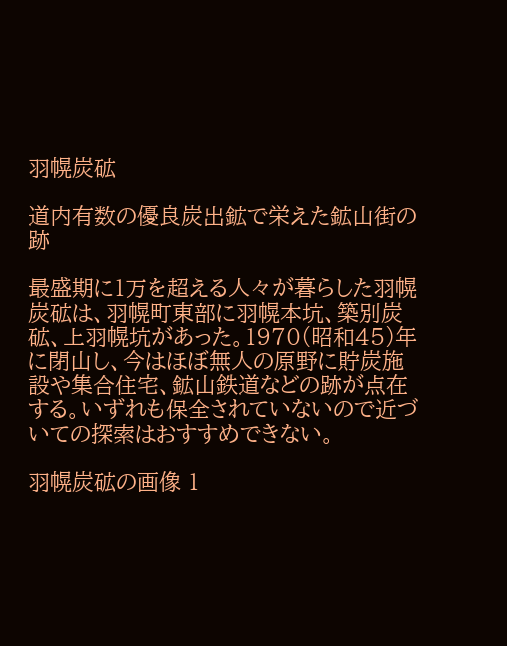羽幌炭砿

道内有数の優良炭出鉱で栄えた鉱山街の跡

最盛期に1万を超える人々が暮らした羽幌炭砿は、羽幌町東部に羽幌本坑、築別炭砿、上羽幌坑があった。1970(昭和45)年に閉山し、今はほぼ無人の原野に貯炭施設や集合住宅、鉱山鉄道などの跡が点在する。いずれも保全されていないので近づいての探索はおすすめできない。

羽幌炭砿の画像 1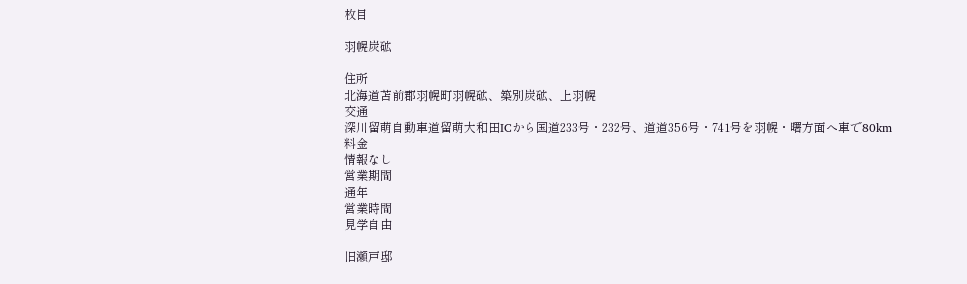枚目

羽幌炭砿

住所
北海道苫前郡羽幌町羽幌砿、築別炭砿、上羽幌
交通
深川留萌自動車道留萌大和田ICから国道233号・232号、道道356号・741号を羽幌・曙方面へ車で80km
料金
情報なし
営業期間
通年
営業時間
見学自由

旧瀬戸邸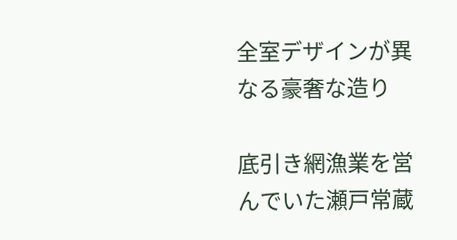全室デザインが異なる豪奢な造り

底引き網漁業を営んでいた瀬戸常蔵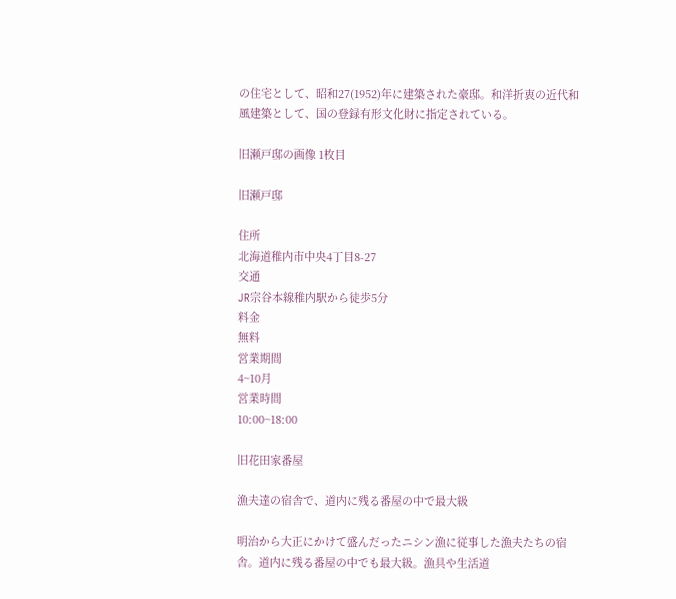の住宅として、昭和27(1952)年に建築された豪邸。和洋折衷の近代和風建築として、国の登録有形文化財に指定されている。

旧瀬戸邸の画像 1枚目

旧瀬戸邸

住所
北海道稚内市中央4丁目8-27
交通
JR宗谷本線稚内駅から徒歩5分
料金
無料
営業期間
4~10月
営業時間
10:00~18:00

旧花田家番屋

漁夫達の宿舎で、道内に残る番屋の中で最大級

明治から大正にかけて盛んだったニシン漁に従事した漁夫たちの宿舎。道内に残る番屋の中でも最大級。漁具や生活道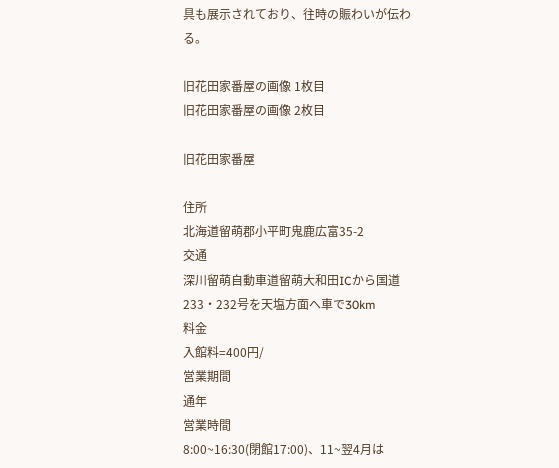具も展示されており、往時の賑わいが伝わる。

旧花田家番屋の画像 1枚目
旧花田家番屋の画像 2枚目

旧花田家番屋

住所
北海道留萌郡小平町鬼鹿広富35-2
交通
深川留萌自動車道留萌大和田ICから国道233・232号を天塩方面へ車で30km
料金
入館料=400円/
営業期間
通年
営業時間
8:00~16:30(閉館17:00)、11~翌4月は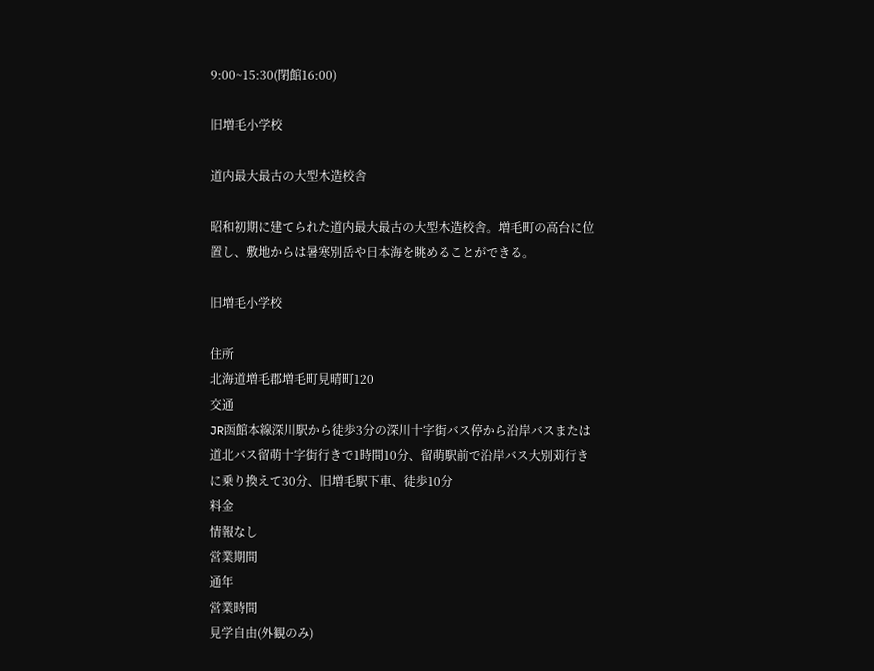9:00~15:30(閉館16:00)

旧増毛小学校

道内最大最古の大型木造校舎

昭和初期に建てられた道内最大最古の大型木造校舎。増毛町の高台に位置し、敷地からは暑寒別岳や日本海を眺めることができる。

旧増毛小学校

住所
北海道増毛郡増毛町見晴町120
交通
JR函館本線深川駅から徒歩3分の深川十字街バス停から沿岸バスまたは道北バス留萌十字街行きで1時間10分、留萌駅前で沿岸バス大別苅行きに乗り換えて30分、旧増毛駅下車、徒歩10分
料金
情報なし
営業期間
通年
営業時間
見学自由(外観のみ)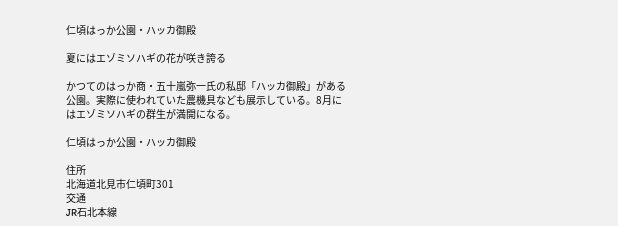仁頃はっか公園・ハッカ御殿

夏にはエゾミソハギの花が咲き誇る

かつてのはっか商・五十嵐弥一氏の私邸「ハッカ御殿」がある公園。実際に使われていた農機具なども展示している。8月にはエゾミソハギの群生が満開になる。

仁頃はっか公園・ハッカ御殿

住所
北海道北見市仁頃町301
交通
JR石北本線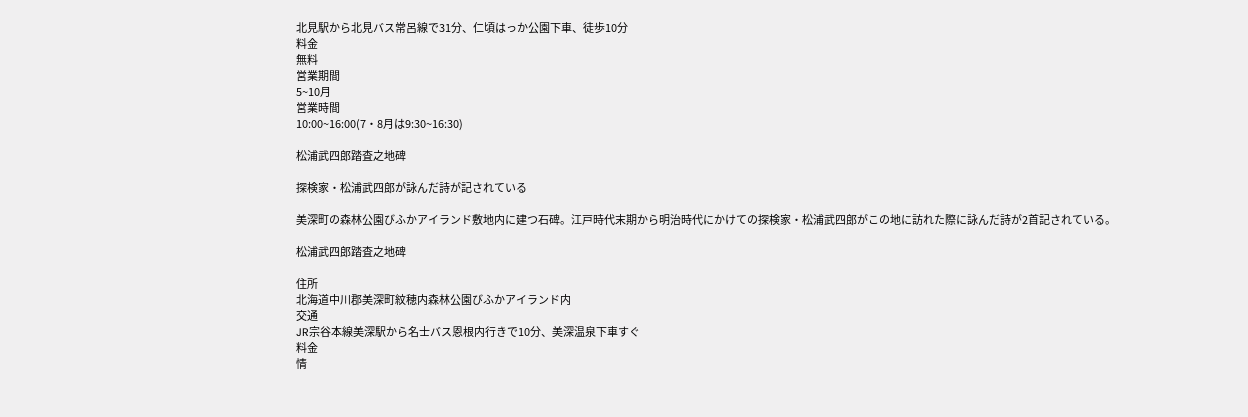北見駅から北見バス常呂線で31分、仁頃はっか公園下車、徒歩10分
料金
無料
営業期間
5~10月
営業時間
10:00~16:00(7・8月は9:30~16:30)

松浦武四郎踏査之地碑

探検家・松浦武四郎が詠んだ詩が記されている

美深町の森林公園びふかアイランド敷地内に建つ石碑。江戸時代末期から明治時代にかけての探検家・松浦武四郎がこの地に訪れた際に詠んだ詩が2首記されている。

松浦武四郎踏査之地碑

住所
北海道中川郡美深町紋穂内森林公園びふかアイランド内
交通
JR宗谷本線美深駅から名士バス恩根内行きで10分、美深温泉下車すぐ
料金
情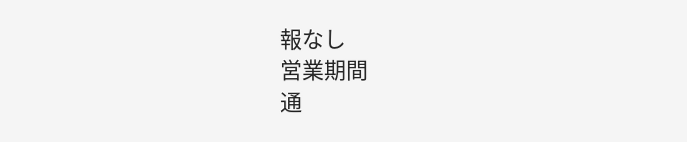報なし
営業期間
通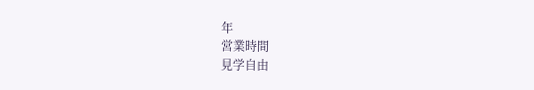年
営業時間
見学自由